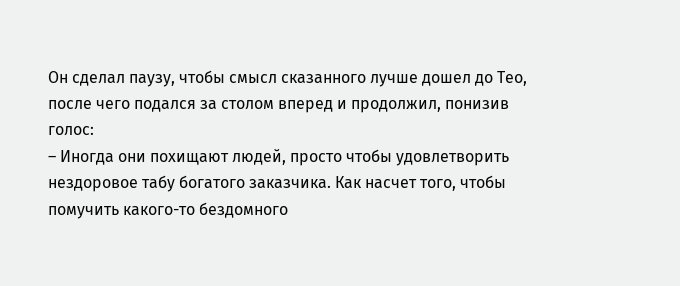Он сделал паузу, чтобы смысл сказанного лучше дошел до Тео, после чего подался за столом вперед и продолжил, понизив голос:
– Иногда они похищают людей, просто чтобы удовлетворить нездоровое табу богатого заказчика. Как насчет того, чтобы помучить какого-то бездомного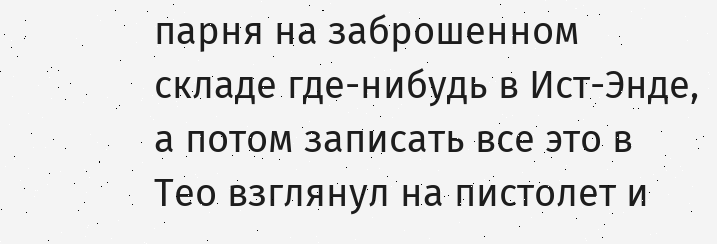парня на заброшенном складе где-нибудь в Ист-Энде, а потом записать все это в
Тео взглянул на пистолет и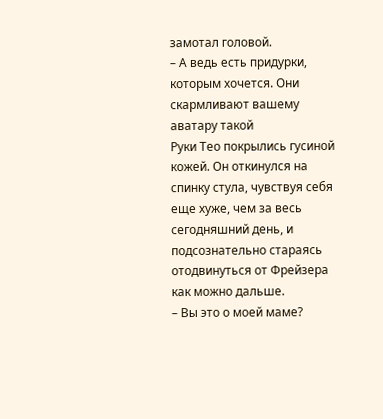замотал головой.
– А ведь есть придурки, которым хочется. Они скармливают вашему аватару такой
Руки Тео покрылись гусиной кожей. Он откинулся на спинку стула, чувствуя себя еще хуже, чем за весь сегодняшний день, и подсознательно стараясь отодвинуться от Фрейзера как можно дальше.
– Вы это о моей маме?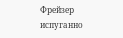Фрейзер испуганно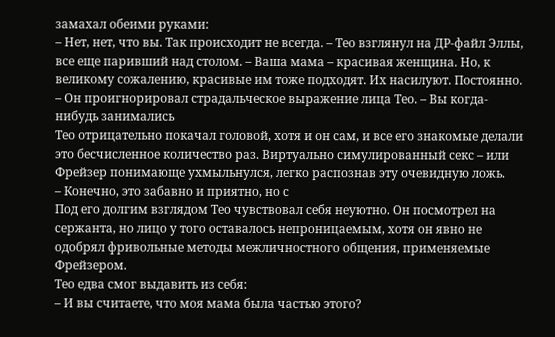замахал обеими руками:
– Нет, нет, что вы. Так происходит не всегда. – Тео взглянул на ДР-файл Эллы, все еще паривший над столом. – Ваша мама – красивая женщина. Но, к великому сожалению, красивые им тоже подходят. Их насилуют. Постоянно. – Он проигнорировал страдальческое выражение лица Тео. – Вы когда-нибудь занимались
Тео отрицательно покачал головой, хотя и он сам, и все его знакомые делали это бесчисленное количество раз. Виртуально симулированный секс – или
Фрейзер понимающе ухмыльнулся, легко распознав эту очевидную ложь.
– Конечно, это забавно и приятно, но с
Под его долгим взглядом Тео чувствовал себя неуютно. Он посмотрел на сержанта, но лицо у того оставалось непроницаемым, хотя он явно не одобрял фривольные методы межличностного общения, применяемые Фрейзером.
Тео едва смог выдавить из себя:
– И вы считаете, что моя мама была частью этого?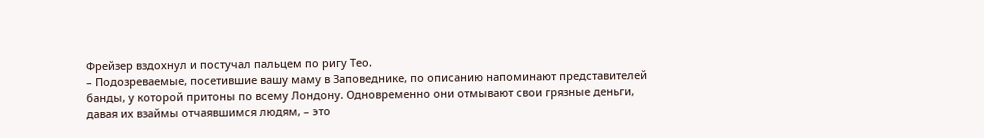Фрейзер вздохнул и постучал пальцем по ригу Тео.
– Подозреваемые, посетившие вашу маму в Заповеднике, по описанию напоминают представителей банды, у которой притоны по всему Лондону. Одновременно они отмывают свои грязные деньги, давая их взаймы отчаявшимся людям, – это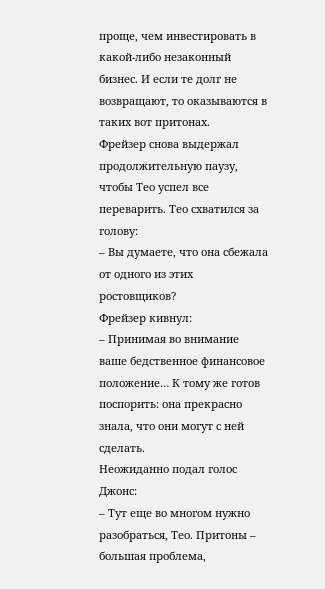проще, чем инвестировать в какой-либо незаконный бизнес. И если те долг не возвращают, то оказываются в таких вот притонах.
Фрейзер снова выдержал продолжительную паузу, чтобы Тео успел все переварить. Тео схватился за голову:
– Вы думаете, что она сбежала от одного из этих ростовщиков?
Фрейзер кивнул:
– Принимая во внимание ваше бедственное финансовое положение… К тому же готов поспорить: она прекрасно знала, что они могут с ней сделать.
Неожиданно подал голос Джонс:
– Тут еще во многом нужно разобраться, Тео. Притоны – большая проблема,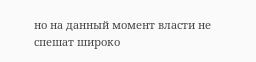но на данный момент власти не спешат широко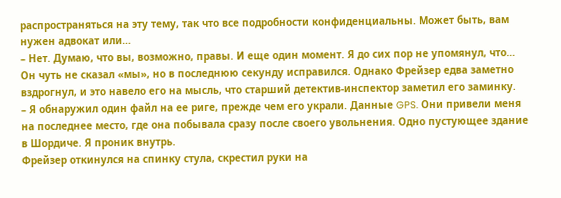распространяться на эту тему, так что все подробности конфиденциальны. Может быть, вам нужен адвокат или…
– Нет. Думаю, что вы, возможно, правы. И еще один момент. Я до сих пор не упомянул, что…
Он чуть не сказал «мы», но в последнюю секунду исправился. Однако Фрейзер едва заметно вздрогнул, и это навело его на мысль, что старший детектив-инспектор заметил его заминку.
– Я обнаружил один файл на ее риге, прежде чем его украли. Данные GPS. Они привели меня на последнее место, где она побывала сразу после своего увольнения. Одно пустующее здание в Шордиче. Я проник внутрь.
Фрейзер откинулся на спинку стула, скрестил руки на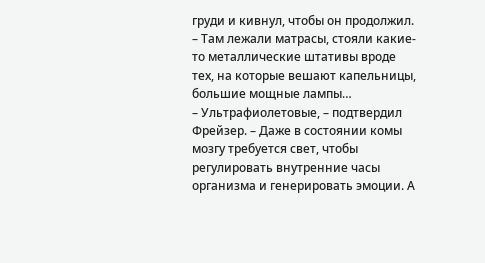груди и кивнул, чтобы он продолжил.
– Там лежали матрасы, стояли какие-то металлические штативы вроде тех, на которые вешают капельницы, большие мощные лампы…
– Ультрафиолетовые, – подтвердил Фрейзер. – Даже в состоянии комы мозгу требуется свет, чтобы регулировать внутренние часы организма и генерировать эмоции. А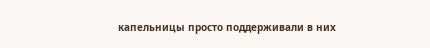капельницы просто поддерживали в них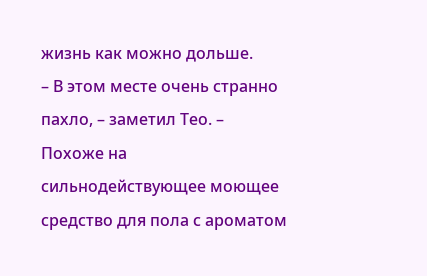жизнь как можно дольше.
– В этом месте очень странно пахло, – заметил Тео. – Похоже на сильнодействующее моющее средство для пола с ароматом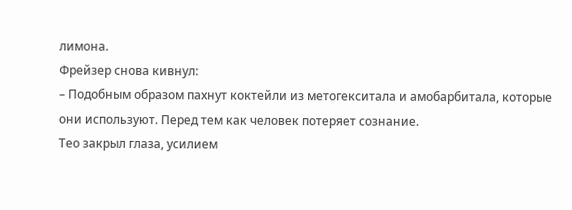лимона.
Фрейзер снова кивнул:
– Подобным образом пахнут коктейли из метогекситала и амобарбитала, которые они используют. Перед тем как человек потеряет сознание.
Тео закрыл глаза, усилием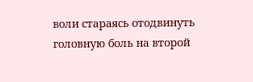воли стараясь отодвинуть головную боль на второй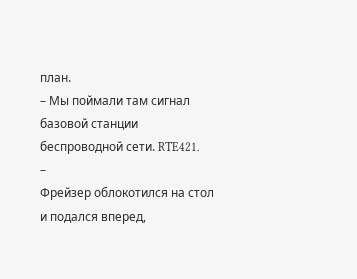план.
– Мы поймали там сигнал базовой станции беспроводной сети. RTE421.
–
Фрейзер облокотился на стол и подался вперед,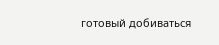готовый добиваться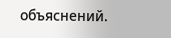объяснений.